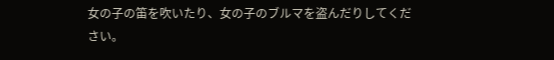女の子の笛を吹いたり、女の子のブルマを盗んだりしてください。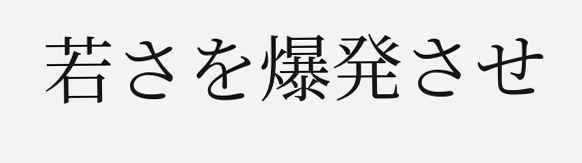若さを爆発させ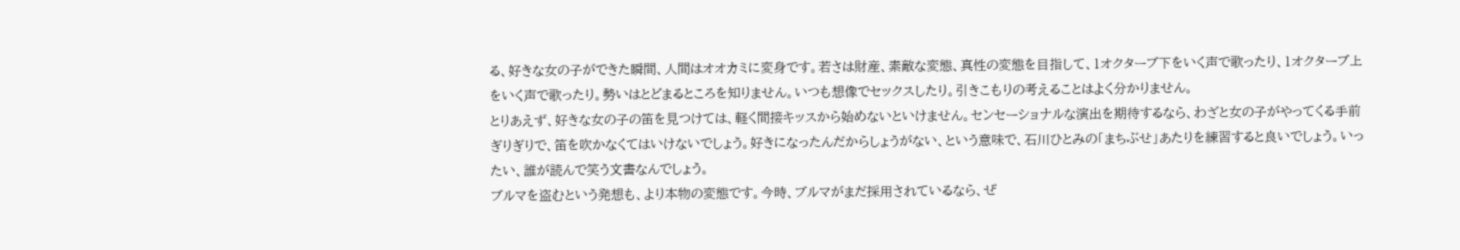る、好きな女の子ができた瞬間、人間はオオカミに変身です。若さは財産、素敵な変態、真性の変態を目指して、1オクターブ下をいく声で歌ったり、1オクターブ上をいく声で歌ったり。勢いはとどまるところを知りません。いつも想像でセックスしたり。引きこもりの考えることはよく分かりません。
とりあえず、好きな女の子の笛を見つけては、軽く間接キッスから始めないといけません。センセーショナルな演出を期待するなら、わざと女の子がやってくる手前ぎりぎりで、笛を吹かなくてはいけないでしょう。好きになったんだからしょうがない、という意味で、石川ひとみの「まちぶせ」あたりを練習すると良いでしょう。いったい、誰が読んで笑う文書なんでしょう。
ブルマを盗むという発想も、より本物の変態です。今時、ブルマがまだ採用されているなら、ぜ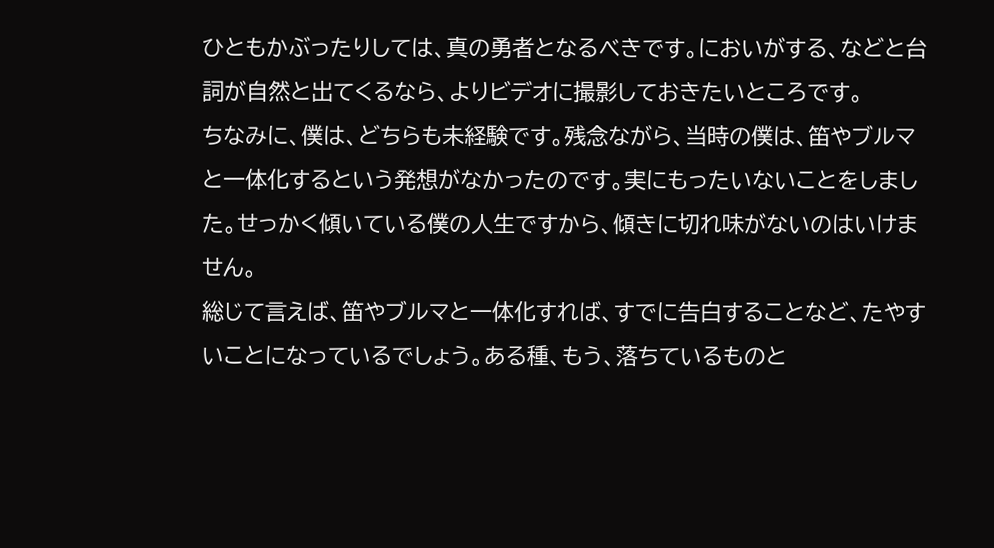ひともかぶったりしては、真の勇者となるべきです。においがする、などと台詞が自然と出てくるなら、よりビデオに撮影しておきたいところです。
ちなみに、僕は、どちらも未経験です。残念ながら、当時の僕は、笛やブルマと一体化するという発想がなかったのです。実にもったいないことをしました。せっかく傾いている僕の人生ですから、傾きに切れ味がないのはいけません。
総じて言えば、笛やブルマと一体化すれば、すでに告白することなど、たやすいことになっているでしょう。ある種、もう、落ちているものと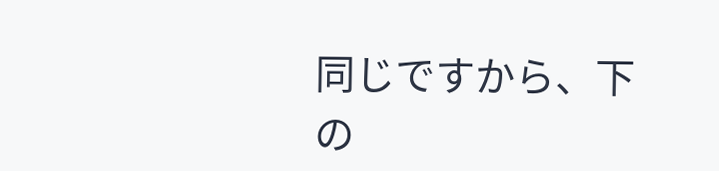同じですから、下の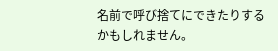名前で呼び捨てにできたりするかもしれません。